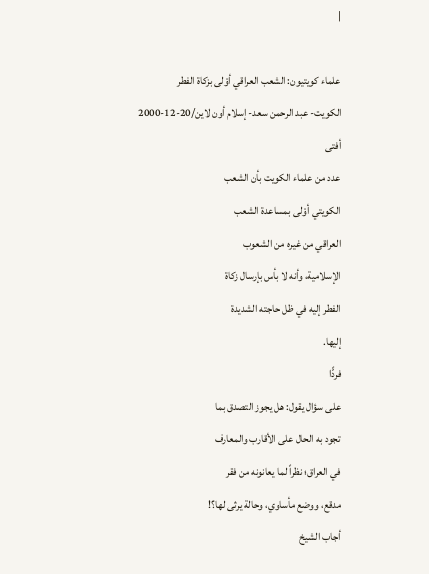|

علماء كويتيون: الشعب العراقي أوْلى بزكاة الفطر
الكويت- عبد الرحمن سعد- إسلام أون لاين/20-12-2000
أفتى
عدد من علماء الكويت بأن الشعب
الكويتي أوْلى بمساعدة الشعب
العراقي من غيره من الشعوب
الإسلامية، وأنه لا بأس بإرسال زكاة
الفطر إليه في ظل حاجته الشديدة
إليها.
فردًّا
على سؤال يقول: هل يجوز التصدق بما
تجود به الحال على الأقارب والمعارف
في العراق؛ نظراً لما يعانونه من فقر
مدقع، ووضع مأساوي، وحالة يرثى لها؟!
أجاب الشيخ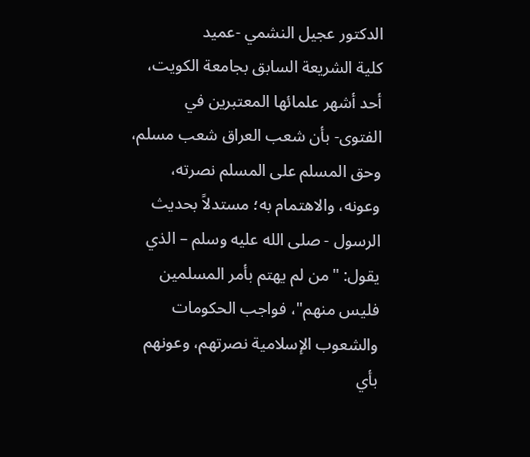الدكتور عجيل النشمي -عميد
كلية الشريعة السابق بجامعة الكويت،
أحد أشهر علمائها المعتبرين في
الفتوى- بأن شعب العراق شعب مسلم،
وحق المسلم على المسلم نصرته،
وعونه، والاهتمام به؛ مستدلاً بحديث
الرسول - صلى الله عليه وسلم – الذي
يقول: "من لم يهتم بأمر المسلمين
فليس منهم"، فواجب الحكومات
والشعوب الإسلامية نصرتهم، وعونهم
بأي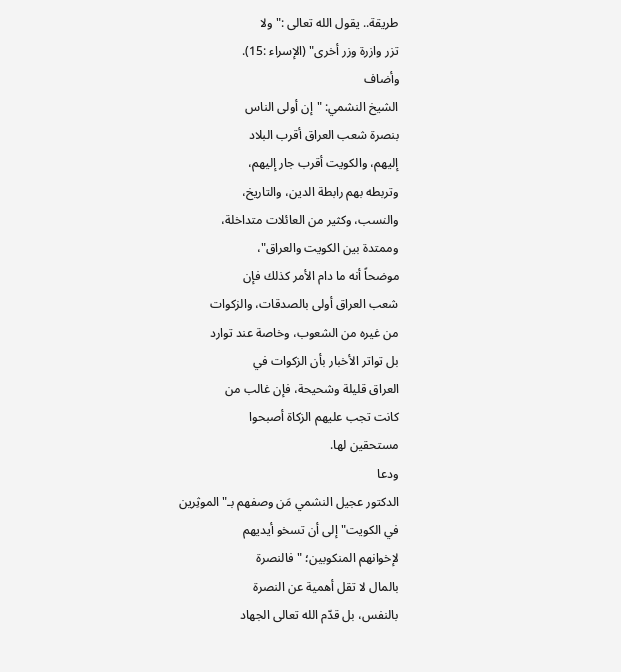طريقة.. يقول الله تعالى :"ولا
تزر وازرة وزر أخرى" (الإسراء :15).
وأضاف
الشيخ النشمي: "إن أولى الناس
بنصرة شعب العراق أقرب البلاد
إليهم، والكويت أقرب جار إليهم،
وتربطه بهم رابطة الدين، والتاريخ،
والنسب، وكثير من العائلات متداخلة،
وممتدة بين الكويت والعراق"،
موضحاً أنه ما دام الأمر كذلك فإن
شعب العراق أولى بالصدقات، والزكوات
من غيره من الشعوب، وخاصة عند توارد
بل تواتر الأخبار بأن الزكوات في
العراق قليلة وشحيحة، فإن غالب من
كانت تجب عليهم الزكاة أصبحوا
مستحقين لها.
ودعا
الدكتور عجيل النشمي مَن وصفهم بـ"الموثِرين
في الكويت" إلى أن تسخو أيديهم
لإخوانهم المنكوبين؛ "فالنصرة
بالمال لا تقل أهمية عن النصرة
بالنفس، بل قدّم الله تعالى الجهاد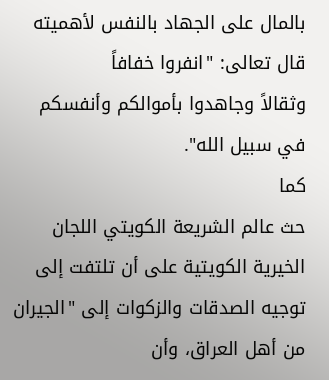بالمال على الجهاد بالنفس لأهميته
قال تعالى: "انفروا خفافاً
وثقالاً وجاهدوا بأموالكم وأنفسكم
في سبيل الله".
كما
حث عالم الشريعة الكويتي اللجان
الخيرية الكويتية على أن تلتفت إلى
توجيه الصدقات والزكوات إلى "الجيران
من أهل العراق، وأن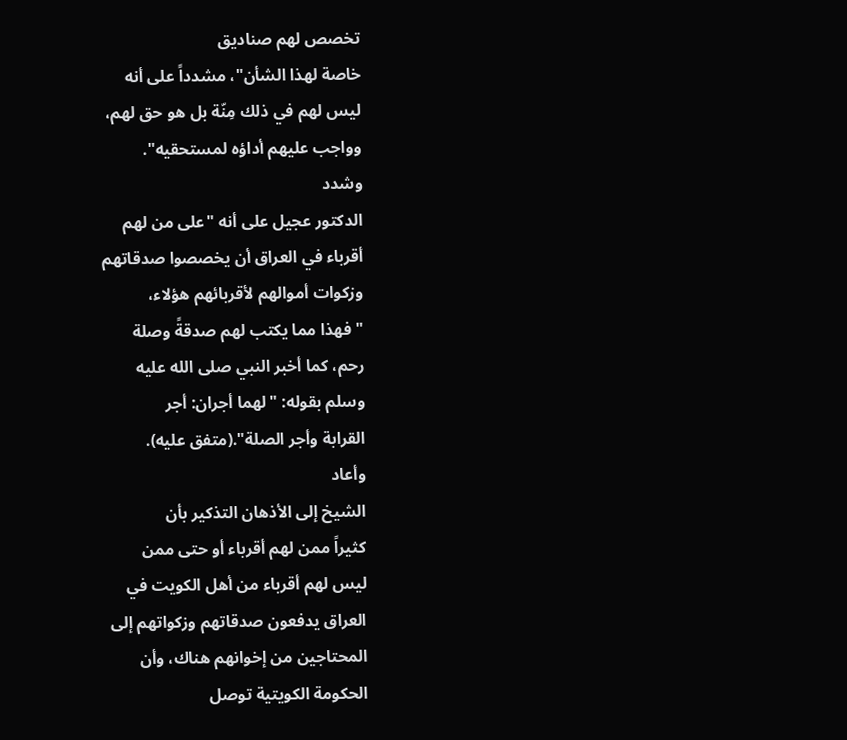تخصص لهم صناديق
خاصة لهذا الشأن"، مشدداً على أنه
ليس لهم في ذلك مِنّة بل هو حق لهم،
وواجب عليهم أداؤه لمستحقيه".
وشدد
الدكتور عجيل على أنه "على من لهم
أقرباء في العراق أن يخصصوا صدقاتهم
وزكوات أموالهم لأقربائهم هؤلاء،
"فهذا مما يكتب لهم صدقةً وصلة
رحم، كما أخبر النبي صلى الله عليه
وسلم بقوله: "لهما أجران: أجر
القرابة وأجر الصلة".(متفق عليه).
وأعاد
الشيخ إلى الأذهان التذكير بأن
كثيراً ممن لهم أقرباء أو حتى ممن
ليس لهم أقرباء من أهل الكويت في
العراق يدفعون صدقاتهم وزكواتهم إلى
المحتاجين من إخوانهم هناك، وأن
الحكومة الكويتية توصل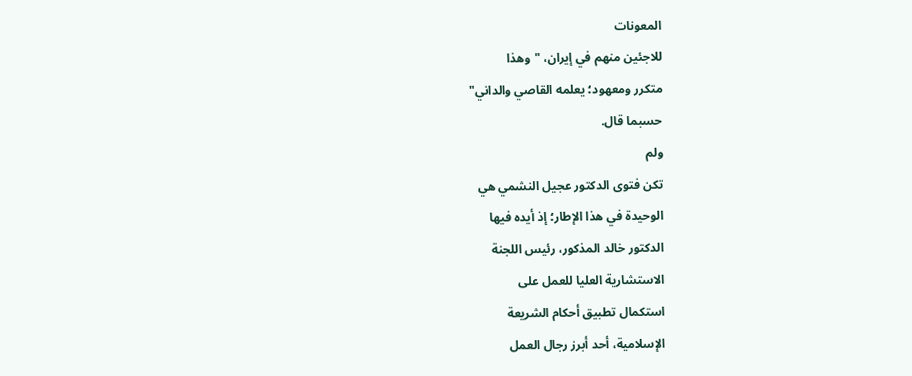المعونات
للاجئين منهم في إيران، "وهذا
متكرر ومعهود؛ يعلمه القاصي والداني"
حسبما قال.
ولم
تكن فتوى الدكتور عجيل النشمي هي
الوحيدة في هذا الإطار؛ إذ أيده فيها
الدكتور خالد المذكور، رئيس اللجنة
الاستشارية العليا للعمل على
استكمال تطبيق أحكام الشريعة
الإسلامية، أحد أبرز رجال العمل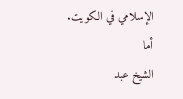الإسلامي في الكويت.
أما
الشيخ عبد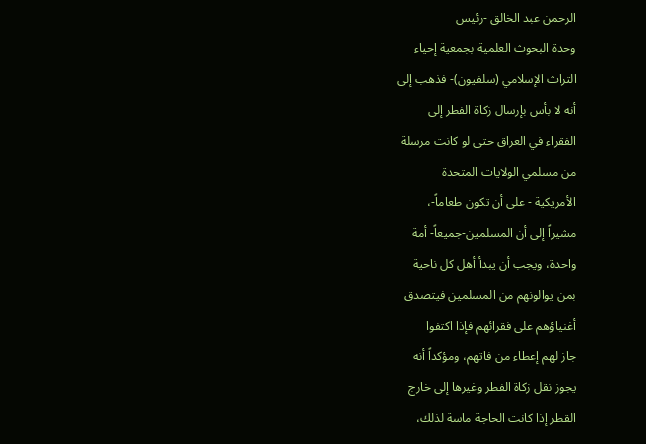الرحمن عبد الخالق -رئيس
وحدة البحوث العلمية بجمعية إحياء
التراث الإسلامي (سلفيون)- فذهب إلى
أنه لا بأس بإرسال زكاة الفطر إلى
الفقراء في العراق حتى لو كانت مرسلة
من مسلمي الولايات المتحدة
الأمريكية - على أن تكون طعاماً-،
مشيراً إلى أن المسلمين-جميعاً- أمة
واحدة، ويجب أن يبدأ أهل كل ناحية
بمن يوالونهم من المسلمين فيتصدق
أغنياؤهم على فقرائهم فإذا اكتفوا
جاز لهم إعطاء من فاتهم، ومؤكداً أنه
يجوز نقل زكاة الفطر وغيرها إلى خارج
القطر إذا كانت الحاجة ماسة لذلك،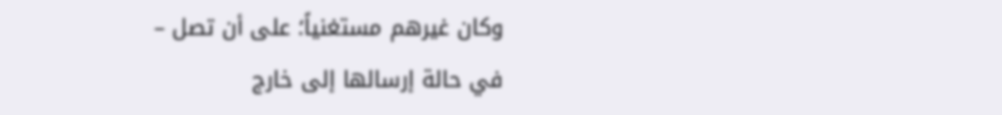وكان غيرهم مستغنياً؛ على أن تصل –
في حالة إرسالها إلى خارج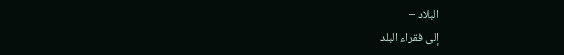البلاد –
إلى فقراء البلد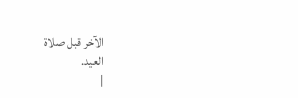الآخر قبل صلاة
العيد.
|